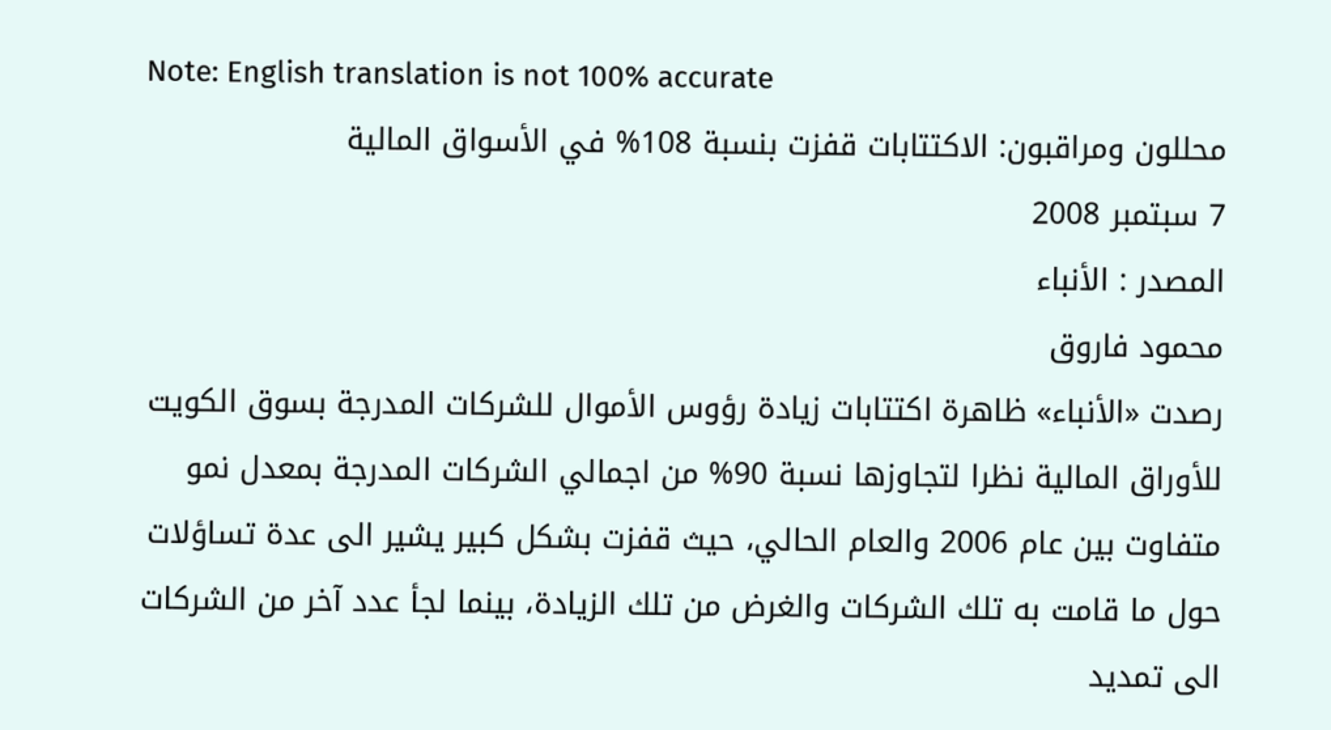Note: English translation is not 100% accurate
محللون ومراقبون: الاكتتابات قفزت بنسبة 108% في الأسواق المالية
7 سبتمبر 2008
المصدر : الأنباء
محمود فاروق
رصدت «الأنباء» ظاهرة اكتتابات زيادة رؤوس الأموال للشركات المدرجة بسوق الكويت للأوراق المالية نظرا لتجاوزها نسبة 90% من اجمالي الشركات المدرجة بمعدل نمو متفاوت بين عام 2006 والعام الحالي، حيث قفزت بشكل كبير يشير الى عدة تساؤلات حول ما قامت به تلك الشركات والغرض من تلك الزيادة، بينما لجأ عدد آخر من الشركات الى تمديد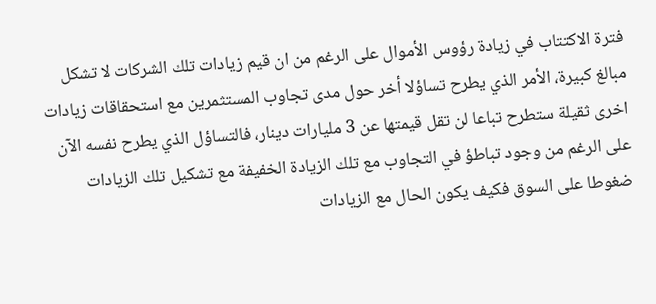فترة الاكتتاب في زيادة رؤوس الأموال على الرغم من ان قيم زيادات تلك الشركات لا تشكل مبالغ كبيرة، الأمر الذي يطرح تساؤلا أخر حول مدى تجاوب المستثمرين مع استحقاقات زيادات اخرى ثقيلة ستطرح تباعا لن تقل قيمتها عن 3 مليارات دينار، فالتساؤل الذي يطرح نفسه الآن على الرغم من وجود تباطؤ في التجاوب مع تلك الزيادة الخفيفة مع تشكيل تلك الزيادات ضغوطا على السوق فكيف يكون الحال مع الزيادات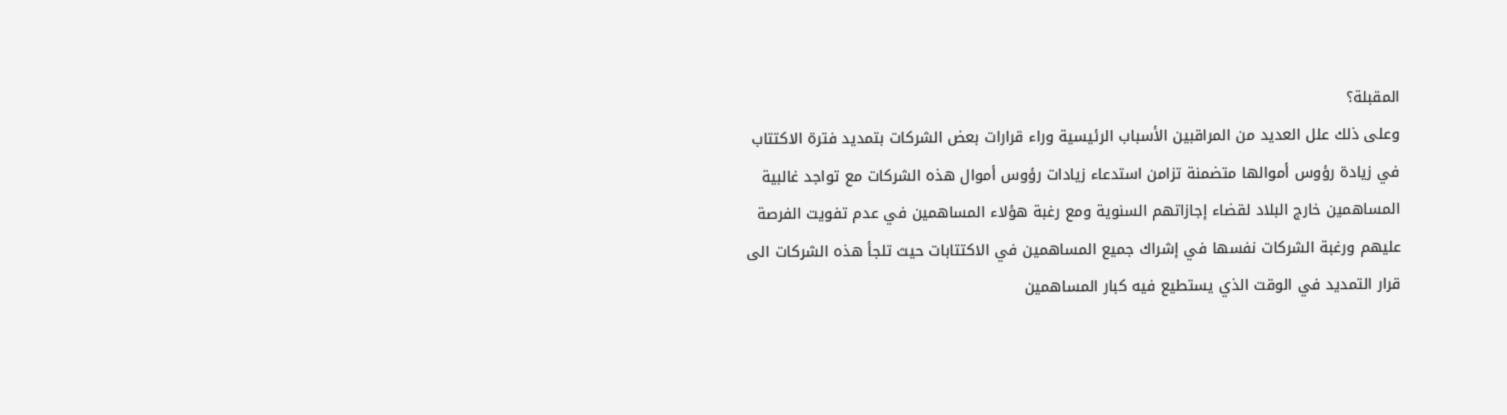المقبلة؟
وعلى ذلك علل العديد من المراقبين الأسباب الرئيسية وراء قرارات بعض الشركات بتمديد فترة الاكتتاب في زيادة رؤوس أموالها متضمنة تزامن استدعاء زيادات رؤوس أموال هذه الشركات مع تواجد غالبية المساهمين خارج البلاد لقضاء إجازاتهم السنوية ومع رغبة هؤلاء المساهمين في عدم تفويت الفرصة عليهم ورغبة الشركات نفسها في إشراك جميع المساهمين في الاكتتابات حيث تلجأ هذه الشركات الى قرار التمديد في الوقت الذي يستطيع فيه كبار المساهمين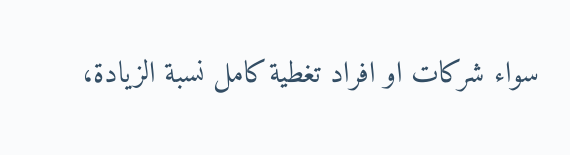سواء شركات او افراد تغطية كامل نسبة الزيادة،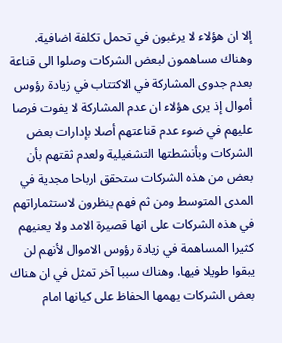إلا ان هؤلاء لا يرغبون في تحمل تكلفة اضافية.
وهناك مساهمون لبعض الشركات وصلوا الى قناعة بعدم جدوى المشاركة في الاكتتاب في زيادة رؤوس أموال إذ يرى هؤلاء ان عدم المشاركة لا يفوت فرصا عليهم في ضوء عدم قناعتهم أصلا بإدارات بعض الشركات وبأنشطتها التشغيلية ولعدم ثقتهم بأن بعض من هذه الشركات ستحقق ارباحا مجدية في المدى المتوسط ومن ثم فهم ينظرون لاستثماراتهم في هذه الشركات على انها قصيرة الامد ولا يعنيهم كثيرا المساهمة في زيادة رؤوس الاموال لأنهم لن يبقوا طويلا فيها. وهناك سببا آخر تمثل في ان هناك بعض الشركات يهمها الحفاظ على كيانها امام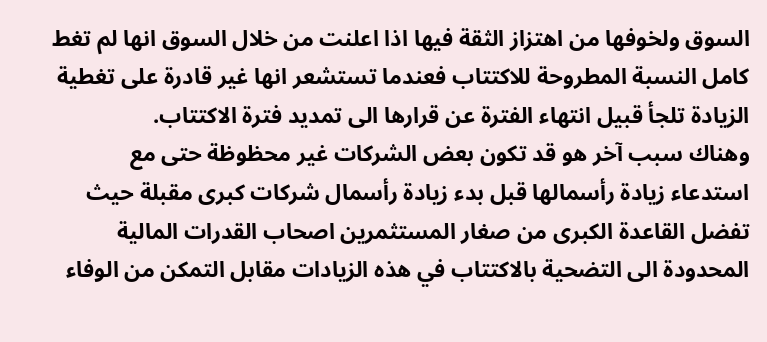السوق ولخوفها من اهتزاز الثقة فيها اذا اعلنت من خلال السوق انها لم تغط كامل النسبة المطروحة للاكتتاب فعندما تستشعر انها غير قادرة على تغطية الزيادة تلجأ قبيل انتهاء الفترة عن قرارها الى تمديد فترة الاكتتاب.
وهناك سبب آخر هو قد تكون بعض الشركات غير محظوظة حتى مع استدعاء زيادة رأسمالها قبل بدء زيادة رأسمال شركات كبرى مقبلة حيث تفضل القاعدة الكبرى من صغار المستثمرين اصحاب القدرات المالية المحدودة الى التضحية بالاكتتاب في هذه الزيادات مقابل التمكن من الوفاء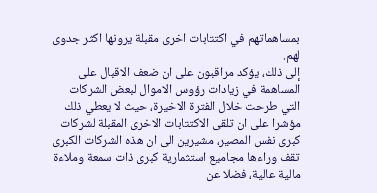بمساهماتهم في اكتتابات اخرى مقبلة يرونها اكثر جدوى لهم.
إلى ذلك، يؤكد مراقبون على ان ضعف الاقبال على المساهمة في زيادات رؤوس الاموال لبعض الشركات التي طرحت خلال الفترة الاخيرة، حيث لا يعطي ذلك مؤشرا على ان تلقى الاكتتابات الاخرى المقبلة لشركات كبرى نفس المصير، مشيرين الى ان هذه الشركات الكبرى تقف وراءها مجاميع استثمارية كبرى ذات سمعة وملاءة مالية عالية، فضلا عن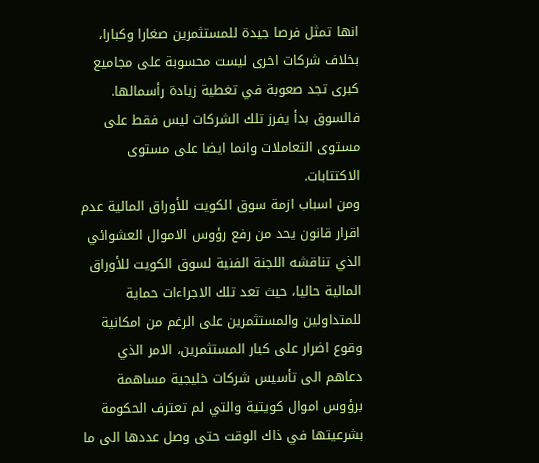انها تمثل فرصا جيدة للمستثمرين صغارا وكبارا، بخلاف شركات اخرى ليست محسوبة على مجاميع كبرى تجد صعوبة في تغطية زيادة رأسمالها. فالسوق بدأ يفرز تلك الشركات ليس فقط على مستوى التعاملات وانما ايضا على مستوى الاكتتابات.
ومن اسباب ازمة سوق الكويت للأوراق المالية عدم اقرار قانون يحد من رفع رؤوس الاموال العشوائي الذي تناقشه اللجنة الفنية لسوق الكويت للأوراق المالية حاليا، حيث تعد تلك الاجراءات حماية للمتداولين والمستثمرين على الرغم من امكانية وقوع اضرار على كبار المستثمرين، الامر الذي دعاهم الى تأسيس شركات خليجية مساهمة برؤوس اموال كويتية والتي لم تعترف الحكومة بشرعيتها في ذاك الوقت حتى وصل عددها الى ما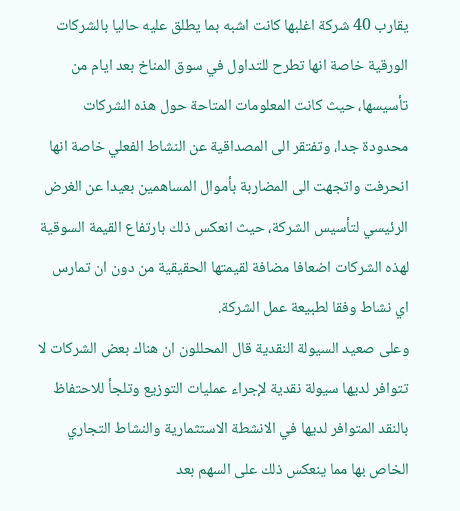يقارب 40 شركة اغلبها كانت اشبه بما يطلق عليه حاليا بالشركات الورقية خاصة انها تطرح للتداول في سوق المناخ بعد ايام من تأسيسها، حيث كانت المعلومات المتاحة حول هذه الشركات محدودة جدا، وتفتقر الى المصداقية عن النشاط الفعلي خاصة انها انحرفت واتجهت الى المضاربة بأموال المساهمين بعيدا عن الغرض الرئيسي لتأسيس الشركة، حيث انعكس ذلك بارتفاع القيمة السوقية لهذه الشركات اضعافا مضافة لقيمتها الحقيقية من دون ان تمارس اي نشاط وفقا لطبيعة عمل الشركة.
وعلى صعيد السيولة النقدية قال المحللون ان هناك بعض الشركات لا تتوافر لديها سيولة نقدية لإجراء عمليات التوزيع وتلجأ للاحتفاظ بالنقد المتوافر لديها في الانشطة الاستثمارية والنشاط التجاري الخاص بها مما ينعكس ذلك على السهم بعد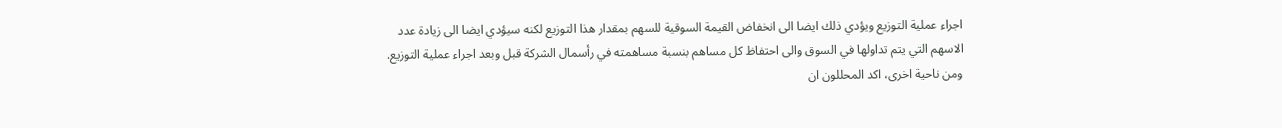اجراء عملية التوزيع ويؤدي ذلك ايضا الى انخفاض القيمة السوقية للسهم بمقدار هذا التوزيع لكنه سيؤدي ايضا الى زيادة عدد الاسهم التي يتم تداولها في السوق والى احتفاظ كل مساهم بنسبة مساهمته في رأسمال الشركة قبل وبعد اجراء عملية التوزيع.
ومن ناحية اخرى، اكد المحللون ان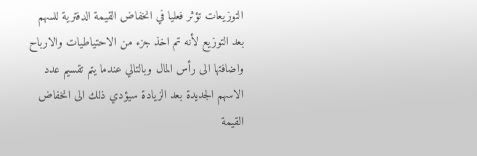التوزيعات تؤثر فعليا في انخفاض القيمة الدفترية للسهم بعد التوزيع لأنه تم اخذ جزء من الاحتياطيات والارباح واضافتها الى رأس المال وبالتالي عندما يتم تقسيم عدد الاسهم الجديدة بعد الزيادة سيؤدي ذلك الى انخفاض القيمة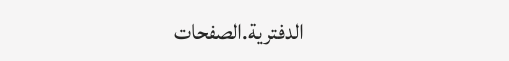الدفترية.الصفحات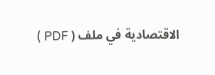الاقتصادية في ملف ( PDF )